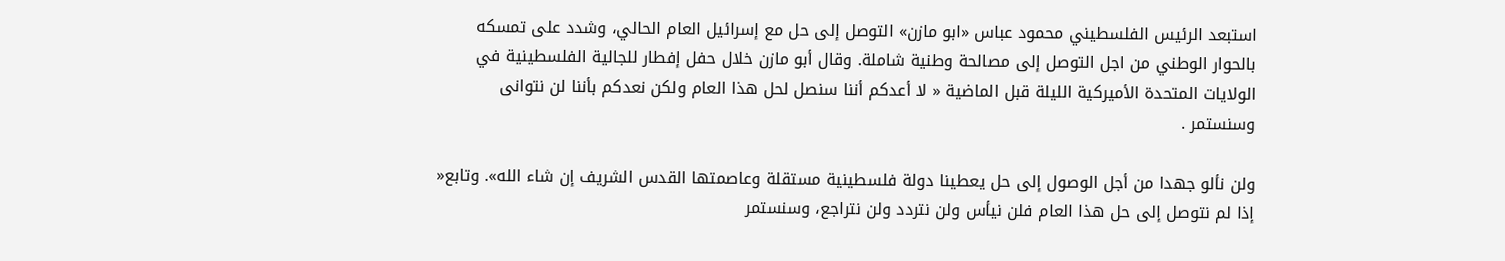استبعد الرئيس الفلسطيني محمود عباس «ابو مازن» التوصل إلى حل مع إسرائيل العام الحالي، وشدد على تمسكه بالحوار الوطني من اجل التوصل إلى مصالحة وطنية شاملة. وقال أبو مازن خلال حفل إفطار للجالية الفلسطينية في الولايات المتحدة الأميركية الليلة قبل الماضية « لا أعدكم أننا سنصل لحل هذا العام ولكن نعدكم بأننا لن نتوانى وسنستمر .

ولن نألو جهدا من أجل الوصول إلى حل يعطينا دولة فلسطينية مستقلة وعاصمتها القدس الشريف إن شاء الله». وتابع« إذا لم نتوصل إلى حل هذا العام فلن نيأس ولن نتردد ولن نتراجع، وسنستمر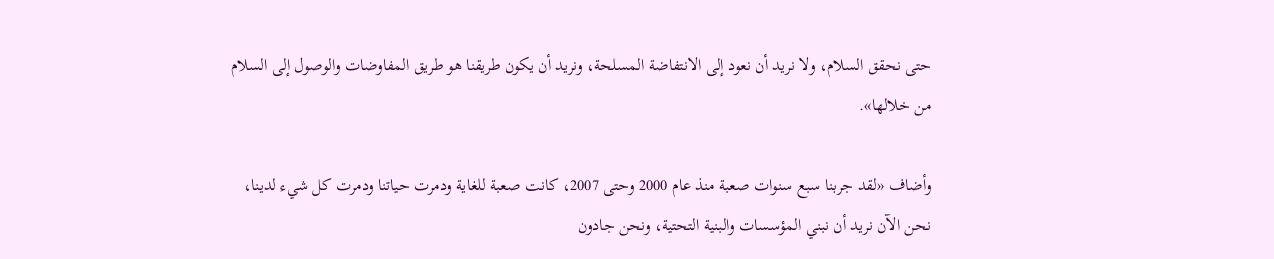حتى نحقق السلام، ولا نريد أن نعود إلى الانتفاضة المسلحة، ونريد أن يكون طريقنا هو طريق المفاوضات والوصول إلى السلام من خلالها».

وأضاف «لقد جربنا سبع سنوات صعبة منذ عام 2000 وحتى 2007، كانت صعبة للغاية ودمرت حياتنا ودمرت كل شيء لدينا، نحن الآن نريد أن نبني المؤسسات والبنية التحتية، ونحن جادون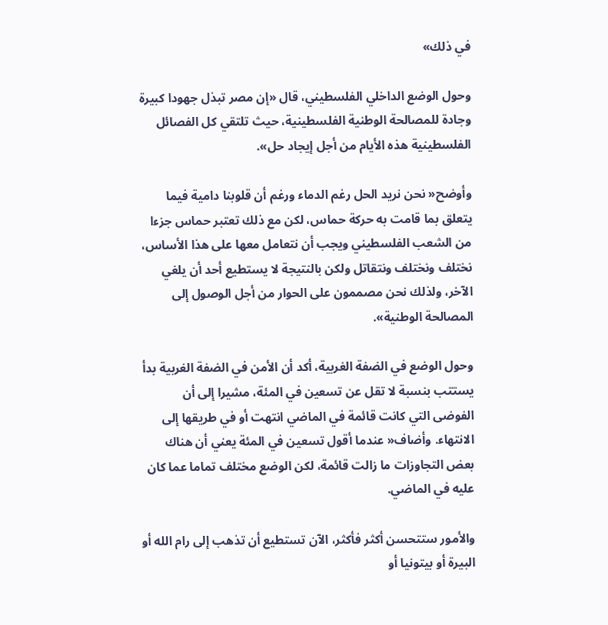في ذلك»

وحول الوضع الداخلي الفلسطيني، قال «إن مصر تبذل جهودا كبيرة وجادة للمصالحة الوطنية الفلسطينية، حيث تلتقي كل الفصائل الفلسطينية هذه الأيام من أجل إيجاد حل».

وأوضح« نحن نريد الحل رغم الدماء ورغم أن قلوبنا دامية فيما يتعلق بما قامت به حركة حماس، لكن مع ذلك تعتبر حماس جزءا من الشعب الفلسطيني ويجب أن نتعامل معها على هذا الأساس، نختلف ونختلف ونتقاتل ولكن بالنتيجة لا يستطيع أحد أن يلغي الآخر، ولذلك نحن مصممون على الحوار من أجل الوصول إلى المصالحة الوطنية».

وحول الوضع في الضفة الغربية، أكد أن الأمن في الضفة الغربية بدأ يستتب بنسبة لا تقل عن تسعين في المئة، مشيرا إلى أن الفوضى التي كانت قائمة في الماضي انتهت أو في طريقها إلى الانتهاء. وأضاف« عندما أقول تسعين في المئة يعني أن هناك بعض التجاوزات ما زالت قائمة، لكن الوضع مختلف تماما عما كان عليه في الماضي.

والأمور ستتحسن أكثر فأكثر، الآن تستطيع أن تذهب إلى رام الله أو البيرة أو بيتونيا أو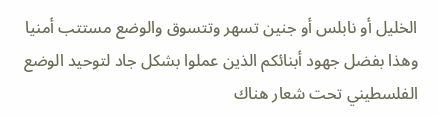الخليل أو نابلس أو جنين تسهر وتتسوق والوضع مستتب أمنيا وهذا بفضل جهود أبنائكم الذين عملوا بشكل جاد لتوحيد الوضع الفلسطيني تحت شعار هناك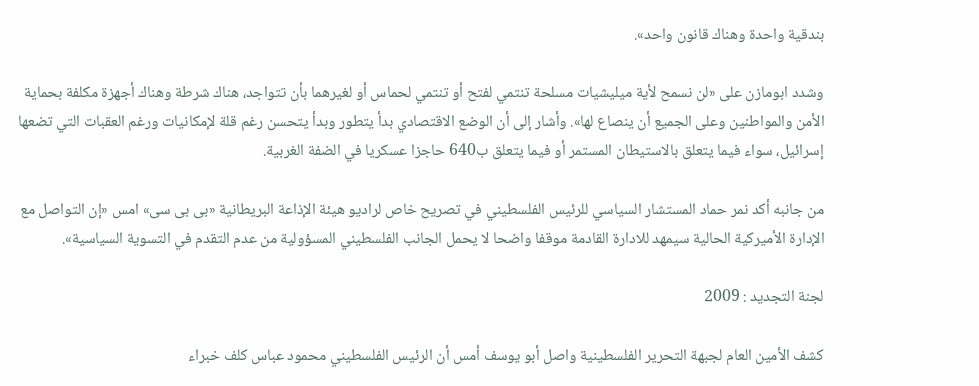بندقية واحدة وهناك قانون واحد».

وشدد ابومازن على «لن نسمح لأية ميليشيات مسلحة تنتمي لفتح أو تنتمي لحماس أو لغيرهما بأن تتواجد، هناك شرطة وهناك أجهزة مكلفة بحماية الأمن والمواطنين وعلى الجميع أن ينصاع لها». وأشار إلى أن الوضع الاقتصادي بدأ يتطور وبدأ يتحسن رغم قلة لإمكانيات ورغم العقبات التي تضعها إسرائيل، سواء فيما يتعلق بالاستيطان المستمر أو فيما يتعلق ب640 حاجزا عسكريا في الضفة الغربية.

من جانبه أكد نمر حماد المستشار السياسي للرئيس الفلسطيني في تصريح خاص لراديو هيئة الإذاعة البريطانية «بى بى سى» امس «إن التواصل مع الإدارة الأميركية الحالية سيمهد للادارة القادمة موقفا واضحا لا يحمل الجانب الفلسطيني المسؤولية من عدم التقدم في التسوية السياسية».

لجنة التجديد : 2009

كشف الأمين العام لجبهة التحرير الفلسطينية واصل أبو يوسف أمس أن الرئيس الفلسطيني محمود عباس كلف خبراء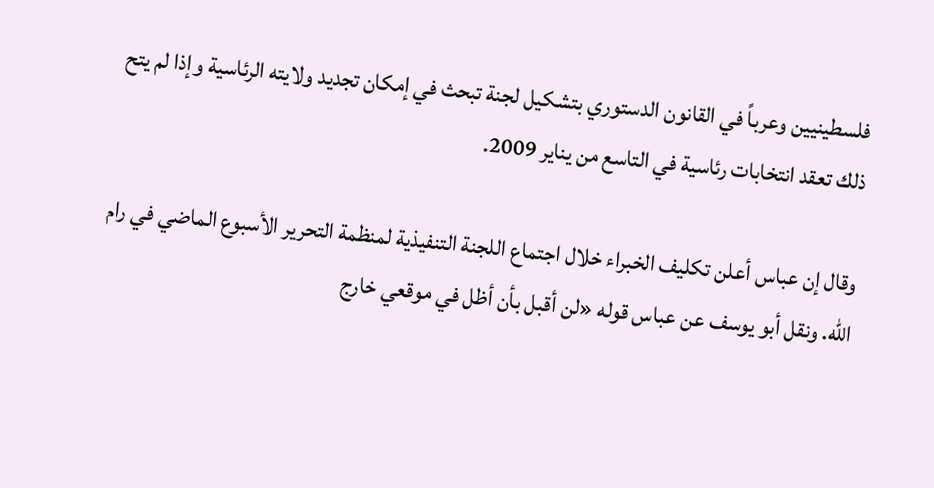فلسطينيين وعرباً في القانون الدستوري بتشكيل لجنة تبحث في إمكان تجديد ولايته الرئاسية وإذا لم يتح ذلك تعقد انتخابات رئاسية في التاسع من يناير 2009.

وقال إن عباس أعلن تكليف الخبراء خلال اجتماع اللجنة التنفيذية لمنظمة التحرير الأسبوع الماضي في رام الله. ونقل أبو يوسف عن عباس قوله «لن أقبل بأن أظل في موقعي خارج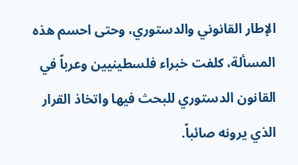الإطار القانوني والدستوري، وحتى احسم هذه المسألة، كلفت خبراء فلسطينيين وعرباً في القانون الدستوري للبحث فيها واتخاذ القرار الذي يرونه صائباً.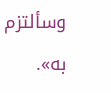وسألتزم به».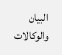البيان والوكالات